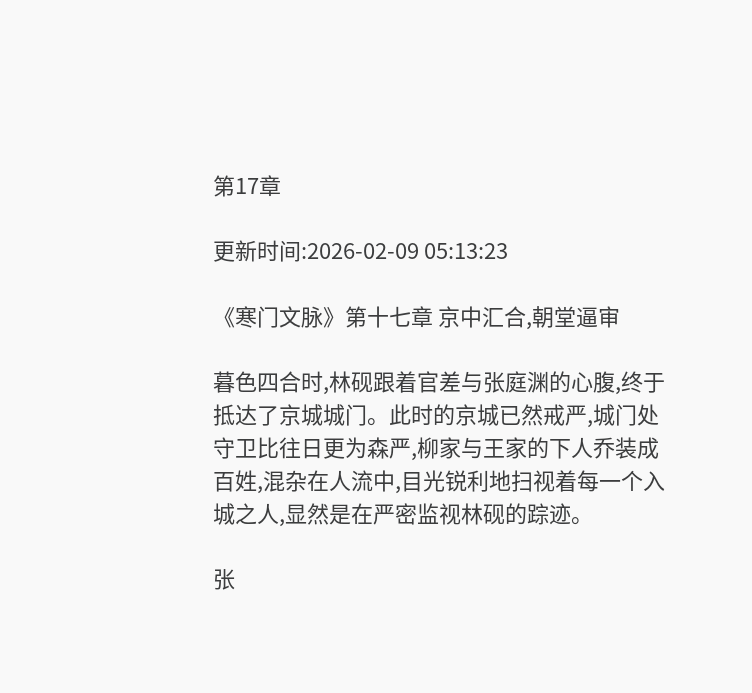第17章

更新时间:2026-02-09 05:13:23

《寒门文脉》第十七章 京中汇合,朝堂逼审

暮色四合时,林砚跟着官差与张庭渊的心腹,终于抵达了京城城门。此时的京城已然戒严,城门处守卫比往日更为森严,柳家与王家的下人乔装成百姓,混杂在人流中,目光锐利地扫视着每一个入城之人,显然是在严密监视林砚的踪迹。

张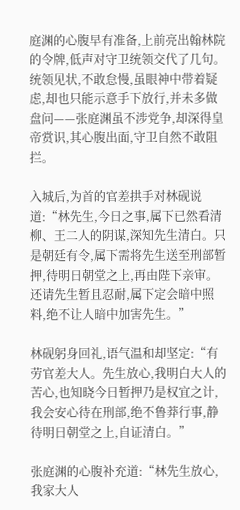庭渊的心腹早有准备,上前亮出翰林院的令牌,低声对守卫统领交代了几句。统领见状,不敢怠慢,虽眼神中带着疑虑,却也只能示意手下放行,并未多做盘问——张庭渊虽不涉党争,却深得皇帝赏识,其心腹出面,守卫自然不敢阻拦。

入城后,为首的官差拱手对林砚说道:“林先生,今日之事,属下已然看清柳、王二人的阴谋,深知先生清白。只是朝廷有令,属下需将先生送至刑部暂押,待明日朝堂之上,再由陛下亲审。还请先生暂且忍耐,属下定会暗中照料,绝不让人暗中加害先生。”

林砚躬身回礼,语气温和却坚定:“有劳官差大人。先生放心,我明白大人的苦心,也知晓今日暂押乃是权宜之计,我会安心待在刑部,绝不鲁莽行事,静待明日朝堂之上,自证清白。”

张庭渊的心腹补充道:“林先生放心,我家大人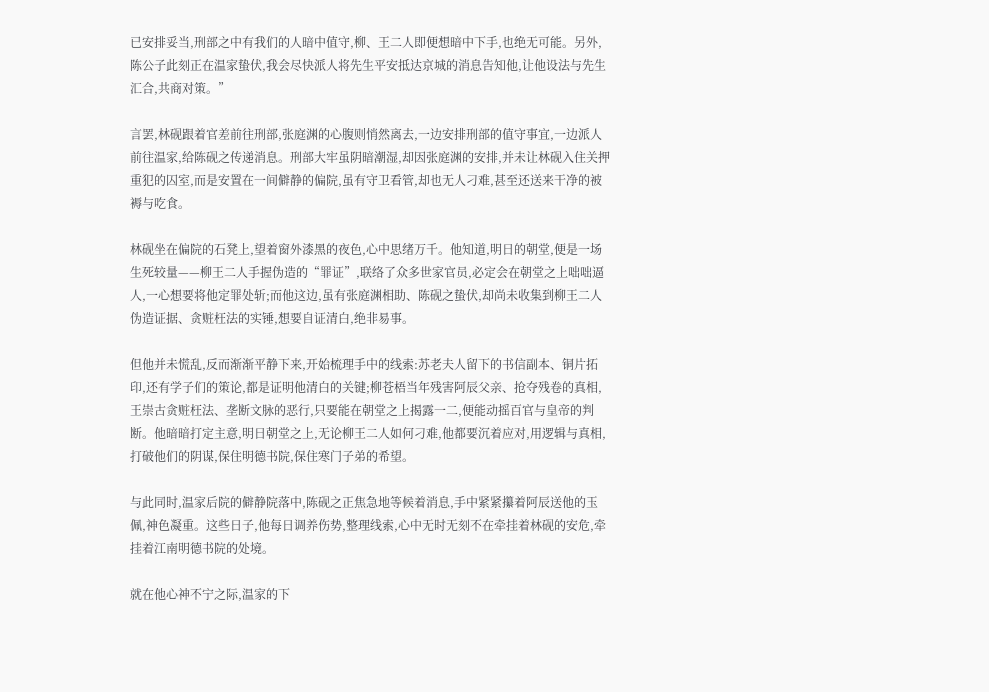已安排妥当,刑部之中有我们的人暗中值守,柳、王二人即便想暗中下手,也绝无可能。另外,陈公子此刻正在温家蛰伏,我会尽快派人将先生平安抵达京城的消息告知他,让他设法与先生汇合,共商对策。”

言罢,林砚跟着官差前往刑部,张庭渊的心腹则悄然离去,一边安排刑部的值守事宜,一边派人前往温家,给陈砚之传递消息。刑部大牢虽阴暗潮湿,却因张庭渊的安排,并未让林砚入住关押重犯的囚室,而是安置在一间僻静的偏院,虽有守卫看管,却也无人刁难,甚至还送来干净的被褥与吃食。

林砚坐在偏院的石凳上,望着窗外漆黑的夜色,心中思绪万千。他知道,明日的朝堂,便是一场生死较量——柳王二人手握伪造的“罪证”,联络了众多世家官员,必定会在朝堂之上咄咄逼人,一心想要将他定罪处斩;而他这边,虽有张庭渊相助、陈砚之蛰伏,却尚未收集到柳王二人伪造证据、贪赃枉法的实锤,想要自证清白,绝非易事。

但他并未慌乱,反而渐渐平静下来,开始梳理手中的线索:苏老夫人留下的书信副本、铜片拓印,还有学子们的策论,都是证明他清白的关键;柳苍梧当年残害阿辰父亲、抢夺残卷的真相,王崇古贪赃枉法、垄断文脉的恶行,只要能在朝堂之上揭露一二,便能动摇百官与皇帝的判断。他暗暗打定主意,明日朝堂之上,无论柳王二人如何刁难,他都要沉着应对,用逻辑与真相,打破他们的阴谋,保住明德书院,保住寒门子弟的希望。

与此同时,温家后院的僻静院落中,陈砚之正焦急地等候着消息,手中紧紧攥着阿辰送他的玉佩,神色凝重。这些日子,他每日调养伤势,整理线索,心中无时无刻不在牵挂着林砚的安危,牵挂着江南明德书院的处境。

就在他心神不宁之际,温家的下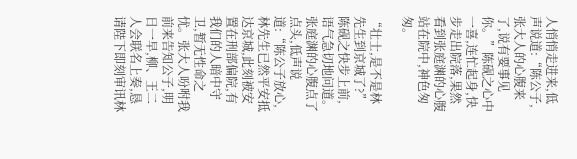人悄悄走进来,低声说道:“陈公子,张大人的心腹来了,说有要事见你。”陈砚之心中一喜,连忙起身,快步走出院落,果然看到张庭渊的心腹站在院中,神色匆匆。

“壮士,是不是林先生到京城了?”陈砚之快步上前,语气急切地问道。张庭渊的心腹点了点头,低声说道:“陈公子放心,林先生已然平安抵达京城,此刻被安置在刑部偏院,有我们的人暗中守卫,暂无性命之忧。张大人吩咐我前来告知公子,明日一早,柳、王二人会联名上奏,恳请陛下即刻审讯林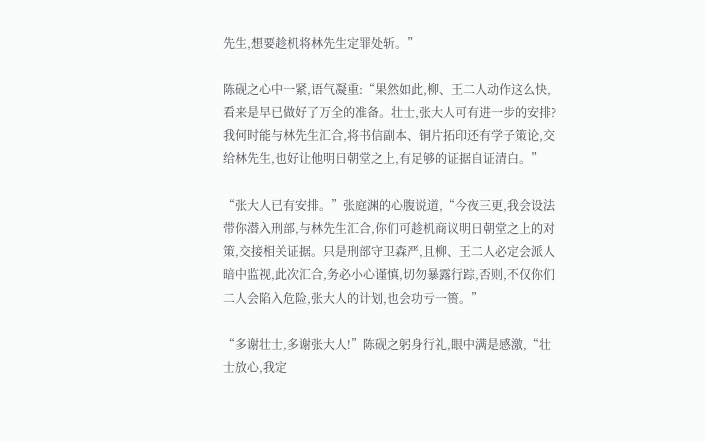先生,想要趁机将林先生定罪处斩。”

陈砚之心中一紧,语气凝重:“果然如此,柳、王二人动作这么快,看来是早已做好了万全的准备。壮士,张大人可有进一步的安排?我何时能与林先生汇合,将书信副本、铜片拓印还有学子策论,交给林先生,也好让他明日朝堂之上,有足够的证据自证清白。”

“张大人已有安排。”张庭渊的心腹说道,“今夜三更,我会设法带你潜入刑部,与林先生汇合,你们可趁机商议明日朝堂之上的对策,交接相关证据。只是刑部守卫森严,且柳、王二人必定会派人暗中监视,此次汇合,务必小心谨慎,切勿暴露行踪,否则,不仅你们二人会陷入危险,张大人的计划,也会功亏一篑。”

“多谢壮士,多谢张大人!”陈砚之躬身行礼,眼中满是感激,“壮士放心,我定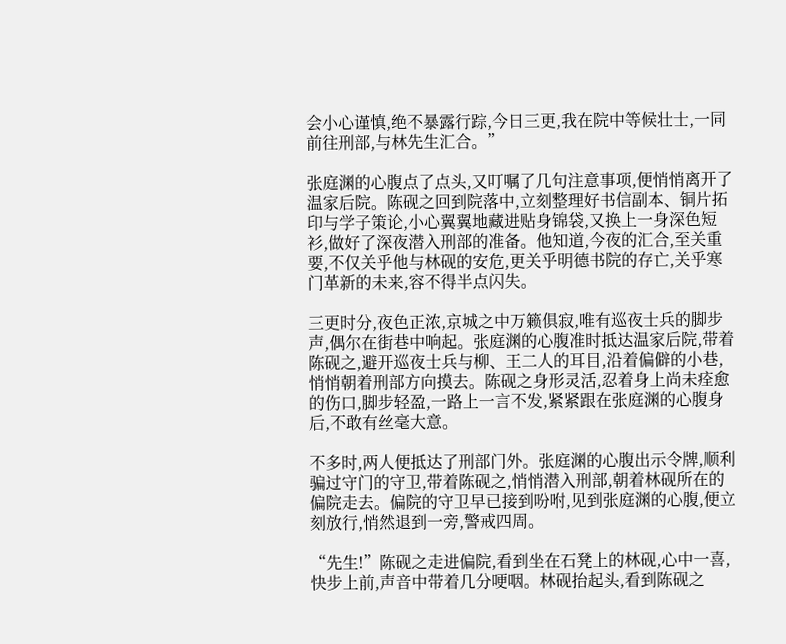会小心谨慎,绝不暴露行踪,今日三更,我在院中等候壮士,一同前往刑部,与林先生汇合。”

张庭渊的心腹点了点头,又叮嘱了几句注意事项,便悄悄离开了温家后院。陈砚之回到院落中,立刻整理好书信副本、铜片拓印与学子策论,小心翼翼地藏进贴身锦袋,又换上一身深色短衫,做好了深夜潜入刑部的准备。他知道,今夜的汇合,至关重要,不仅关乎他与林砚的安危,更关乎明德书院的存亡,关乎寒门革新的未来,容不得半点闪失。

三更时分,夜色正浓,京城之中万籁俱寂,唯有巡夜士兵的脚步声,偶尔在街巷中响起。张庭渊的心腹准时抵达温家后院,带着陈砚之,避开巡夜士兵与柳、王二人的耳目,沿着偏僻的小巷,悄悄朝着刑部方向摸去。陈砚之身形灵活,忍着身上尚未痊愈的伤口,脚步轻盈,一路上一言不发,紧紧跟在张庭渊的心腹身后,不敢有丝毫大意。

不多时,两人便抵达了刑部门外。张庭渊的心腹出示令牌,顺利骗过守门的守卫,带着陈砚之,悄悄潜入刑部,朝着林砚所在的偏院走去。偏院的守卫早已接到吩咐,见到张庭渊的心腹,便立刻放行,悄然退到一旁,警戒四周。

“先生!”陈砚之走进偏院,看到坐在石凳上的林砚,心中一喜,快步上前,声音中带着几分哽咽。林砚抬起头,看到陈砚之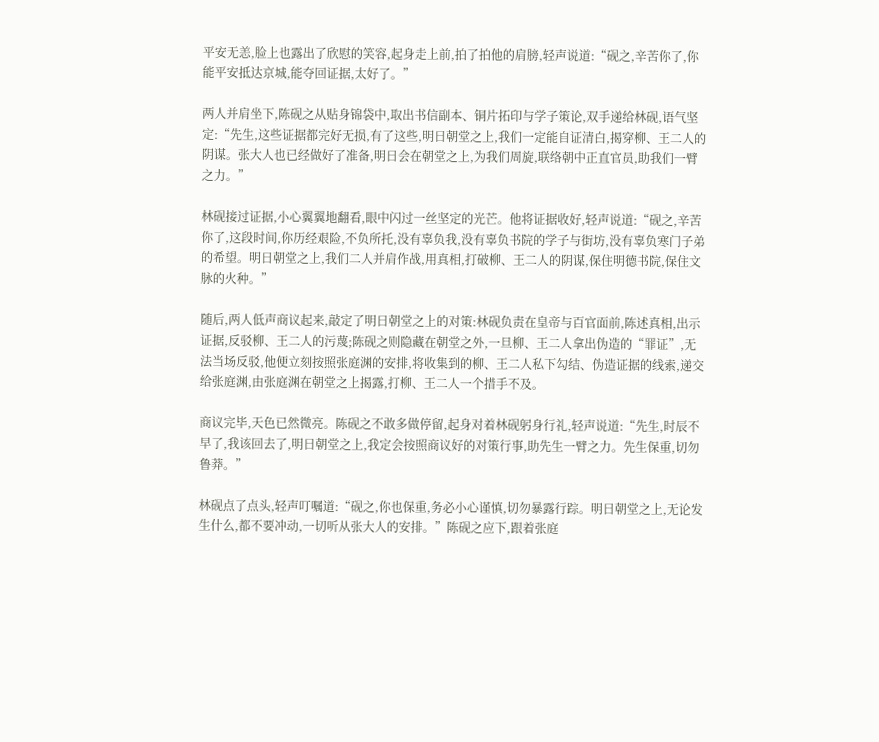平安无恙,脸上也露出了欣慰的笑容,起身走上前,拍了拍他的肩膀,轻声说道:“砚之,辛苦你了,你能平安抵达京城,能夺回证据,太好了。”

两人并肩坐下,陈砚之从贴身锦袋中,取出书信副本、铜片拓印与学子策论,双手递给林砚,语气坚定:“先生,这些证据都完好无损,有了这些,明日朝堂之上,我们一定能自证清白,揭穿柳、王二人的阴谋。张大人也已经做好了准备,明日会在朝堂之上,为我们周旋,联络朝中正直官员,助我们一臂之力。”

林砚接过证据,小心翼翼地翻看,眼中闪过一丝坚定的光芒。他将证据收好,轻声说道:“砚之,辛苦你了,这段时间,你历经艰险,不负所托,没有辜负我,没有辜负书院的学子与街坊,没有辜负寒门子弟的希望。明日朝堂之上,我们二人并肩作战,用真相,打破柳、王二人的阴谋,保住明德书院,保住文脉的火种。”

随后,两人低声商议起来,敲定了明日朝堂之上的对策:林砚负责在皇帝与百官面前,陈述真相,出示证据,反驳柳、王二人的污蔑;陈砚之则隐藏在朝堂之外,一旦柳、王二人拿出伪造的“罪证”,无法当场反驳,他便立刻按照张庭渊的安排,将收集到的柳、王二人私下勾结、伪造证据的线索,递交给张庭渊,由张庭渊在朝堂之上揭露,打柳、王二人一个措手不及。

商议完毕,天色已然微亮。陈砚之不敢多做停留,起身对着林砚躬身行礼,轻声说道:“先生,时辰不早了,我该回去了,明日朝堂之上,我定会按照商议好的对策行事,助先生一臂之力。先生保重,切勿鲁莽。”

林砚点了点头,轻声叮嘱道:“砚之,你也保重,务必小心谨慎,切勿暴露行踪。明日朝堂之上,无论发生什么,都不要冲动,一切听从张大人的安排。”陈砚之应下,跟着张庭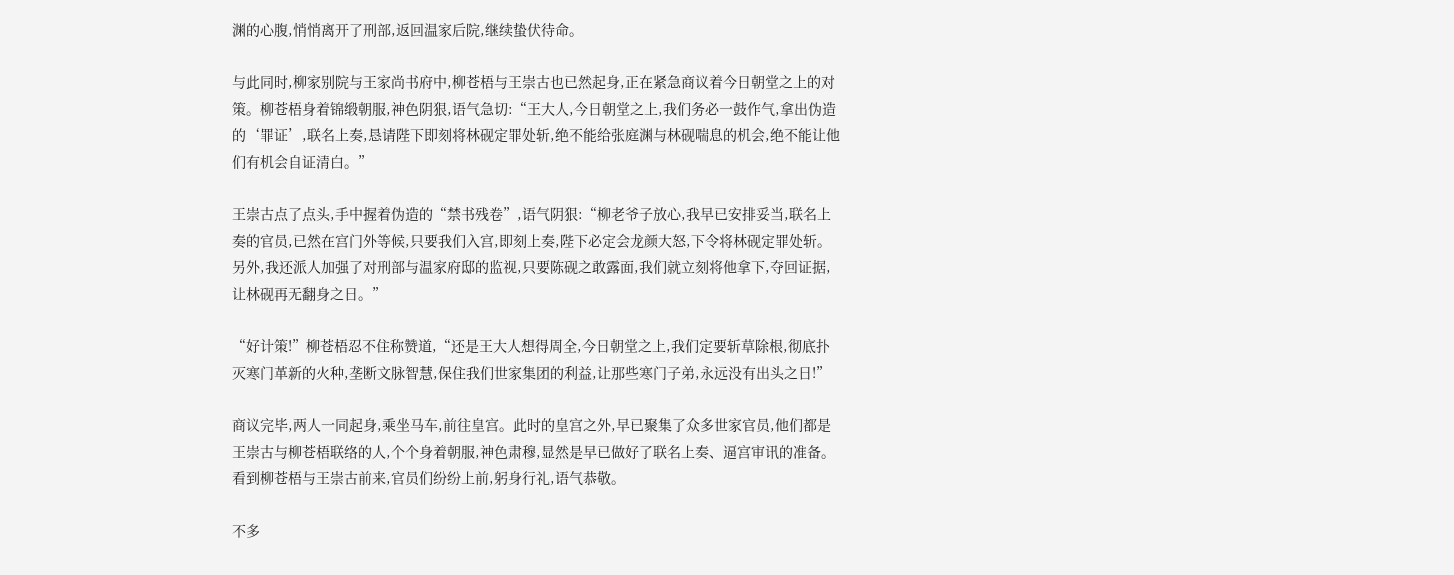渊的心腹,悄悄离开了刑部,返回温家后院,继续蛰伏待命。

与此同时,柳家别院与王家尚书府中,柳苍梧与王崇古也已然起身,正在紧急商议着今日朝堂之上的对策。柳苍梧身着锦缎朝服,神色阴狠,语气急切:“王大人,今日朝堂之上,我们务必一鼓作气,拿出伪造的‘罪证’,联名上奏,恳请陛下即刻将林砚定罪处斩,绝不能给张庭渊与林砚喘息的机会,绝不能让他们有机会自证清白。”

王崇古点了点头,手中握着伪造的“禁书残卷”,语气阴狠:“柳老爷子放心,我早已安排妥当,联名上奏的官员,已然在宫门外等候,只要我们入宫,即刻上奏,陛下必定会龙颜大怒,下令将林砚定罪处斩。另外,我还派人加强了对刑部与温家府邸的监视,只要陈砚之敢露面,我们就立刻将他拿下,夺回证据,让林砚再无翻身之日。”

“好计策!”柳苍梧忍不住称赞道,“还是王大人想得周全,今日朝堂之上,我们定要斩草除根,彻底扑灭寒门革新的火种,垄断文脉智慧,保住我们世家集团的利益,让那些寒门子弟,永远没有出头之日!”

商议完毕,两人一同起身,乘坐马车,前往皇宫。此时的皇宫之外,早已聚集了众多世家官员,他们都是王崇古与柳苍梧联络的人,个个身着朝服,神色肃穆,显然是早已做好了联名上奏、逼宫审讯的准备。看到柳苍梧与王崇古前来,官员们纷纷上前,躬身行礼,语气恭敬。

不多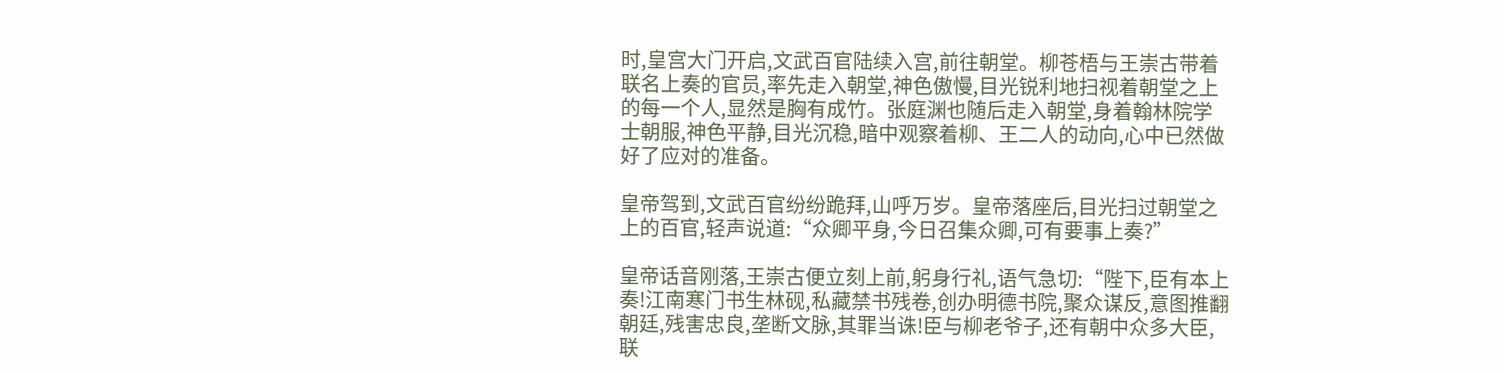时,皇宫大门开启,文武百官陆续入宫,前往朝堂。柳苍梧与王崇古带着联名上奏的官员,率先走入朝堂,神色傲慢,目光锐利地扫视着朝堂之上的每一个人,显然是胸有成竹。张庭渊也随后走入朝堂,身着翰林院学士朝服,神色平静,目光沉稳,暗中观察着柳、王二人的动向,心中已然做好了应对的准备。

皇帝驾到,文武百官纷纷跪拜,山呼万岁。皇帝落座后,目光扫过朝堂之上的百官,轻声说道:“众卿平身,今日召集众卿,可有要事上奏?”

皇帝话音刚落,王崇古便立刻上前,躬身行礼,语气急切:“陛下,臣有本上奏!江南寒门书生林砚,私藏禁书残卷,创办明德书院,聚众谋反,意图推翻朝廷,残害忠良,垄断文脉,其罪当诛!臣与柳老爷子,还有朝中众多大臣,联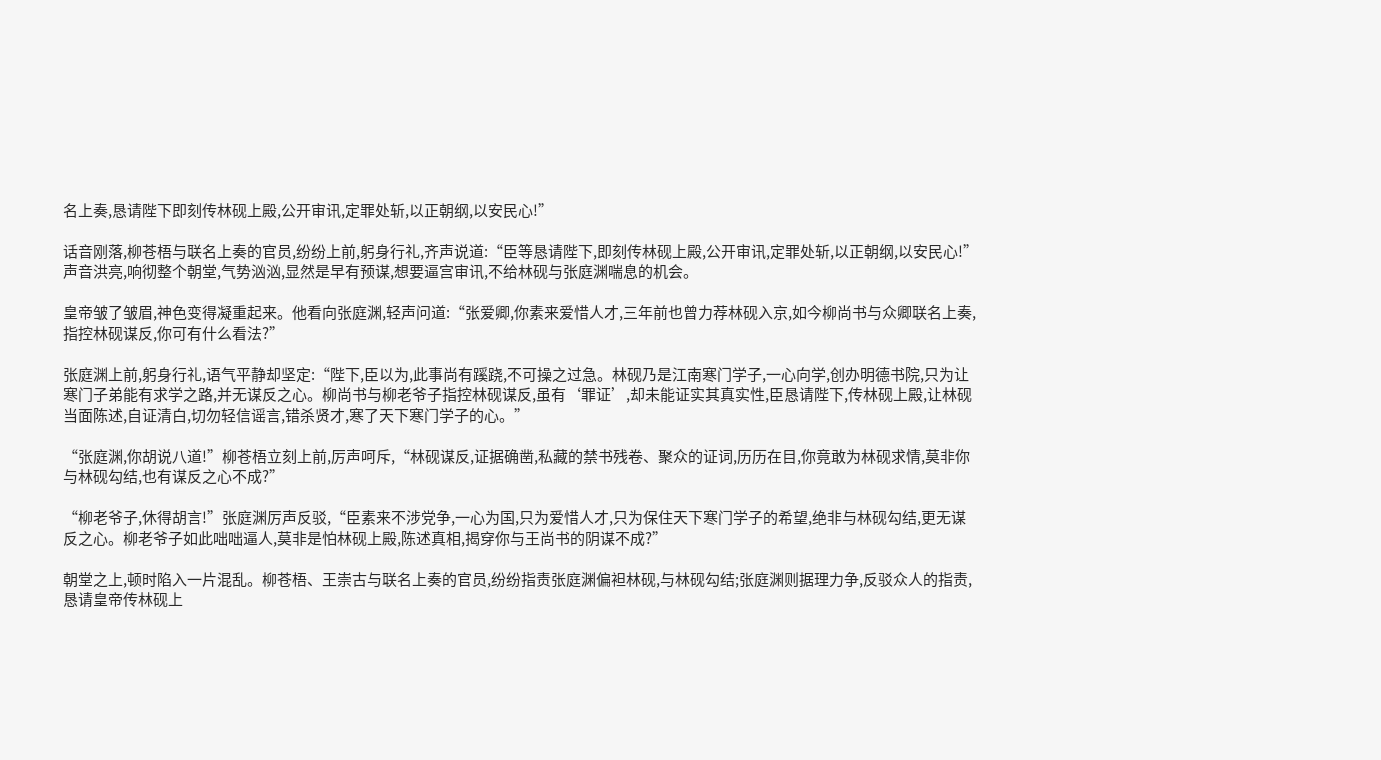名上奏,恳请陛下即刻传林砚上殿,公开审讯,定罪处斩,以正朝纲,以安民心!”

话音刚落,柳苍梧与联名上奏的官员,纷纷上前,躬身行礼,齐声说道:“臣等恳请陛下,即刻传林砚上殿,公开审讯,定罪处斩,以正朝纲,以安民心!”声音洪亮,响彻整个朝堂,气势汹汹,显然是早有预谋,想要逼宫审讯,不给林砚与张庭渊喘息的机会。

皇帝皱了皱眉,神色变得凝重起来。他看向张庭渊,轻声问道:“张爱卿,你素来爱惜人才,三年前也曾力荐林砚入京,如今柳尚书与众卿联名上奏,指控林砚谋反,你可有什么看法?”

张庭渊上前,躬身行礼,语气平静却坚定:“陛下,臣以为,此事尚有蹊跷,不可操之过急。林砚乃是江南寒门学子,一心向学,创办明德书院,只为让寒门子弟能有求学之路,并无谋反之心。柳尚书与柳老爷子指控林砚谋反,虽有‘罪证’,却未能证实其真实性,臣恳请陛下,传林砚上殿,让林砚当面陈述,自证清白,切勿轻信谣言,错杀贤才,寒了天下寒门学子的心。”

“张庭渊,你胡说八道!”柳苍梧立刻上前,厉声呵斥,“林砚谋反,证据确凿,私藏的禁书残卷、聚众的证词,历历在目,你竟敢为林砚求情,莫非你与林砚勾结,也有谋反之心不成?”

“柳老爷子,休得胡言!”张庭渊厉声反驳,“臣素来不涉党争,一心为国,只为爱惜人才,只为保住天下寒门学子的希望,绝非与林砚勾结,更无谋反之心。柳老爷子如此咄咄逼人,莫非是怕林砚上殿,陈述真相,揭穿你与王尚书的阴谋不成?”

朝堂之上,顿时陷入一片混乱。柳苍梧、王崇古与联名上奏的官员,纷纷指责张庭渊偏袒林砚,与林砚勾结;张庭渊则据理力争,反驳众人的指责,恳请皇帝传林砚上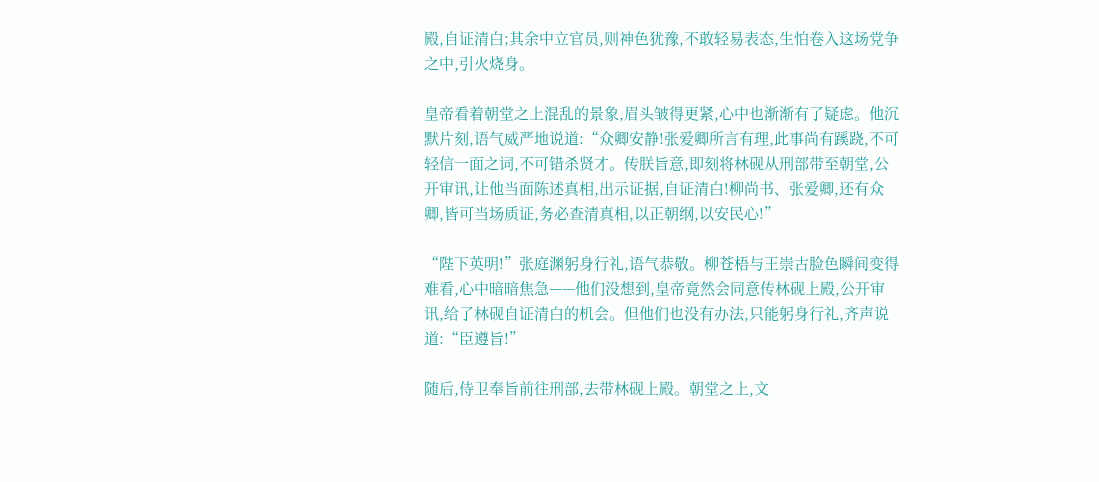殿,自证清白;其余中立官员,则神色犹豫,不敢轻易表态,生怕卷入这场党争之中,引火烧身。

皇帝看着朝堂之上混乱的景象,眉头皱得更紧,心中也渐渐有了疑虑。他沉默片刻,语气威严地说道:“众卿安静!张爱卿所言有理,此事尚有蹊跷,不可轻信一面之词,不可错杀贤才。传朕旨意,即刻将林砚从刑部带至朝堂,公开审讯,让他当面陈述真相,出示证据,自证清白!柳尚书、张爱卿,还有众卿,皆可当场质证,务必查清真相,以正朝纲,以安民心!”

“陛下英明!”张庭渊躬身行礼,语气恭敬。柳苍梧与王崇古脸色瞬间变得难看,心中暗暗焦急——他们没想到,皇帝竟然会同意传林砚上殿,公开审讯,给了林砚自证清白的机会。但他们也没有办法,只能躬身行礼,齐声说道:“臣遵旨!”

随后,侍卫奉旨前往刑部,去带林砚上殿。朝堂之上,文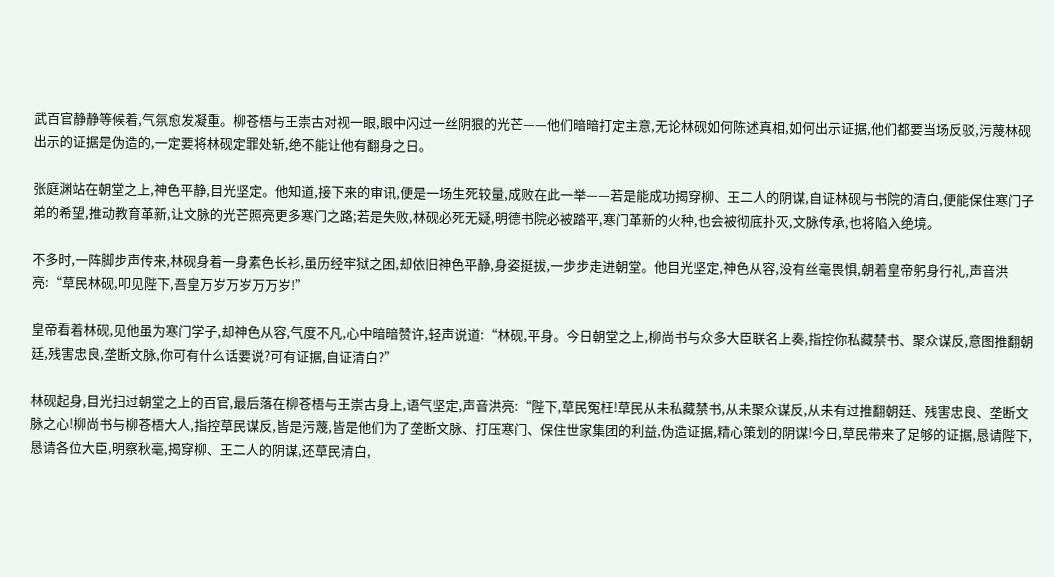武百官静静等候着,气氛愈发凝重。柳苍梧与王崇古对视一眼,眼中闪过一丝阴狠的光芒——他们暗暗打定主意,无论林砚如何陈述真相,如何出示证据,他们都要当场反驳,污蔑林砚出示的证据是伪造的,一定要将林砚定罪处斩,绝不能让他有翻身之日。

张庭渊站在朝堂之上,神色平静,目光坚定。他知道,接下来的审讯,便是一场生死较量,成败在此一举——若是能成功揭穿柳、王二人的阴谋,自证林砚与书院的清白,便能保住寒门子弟的希望,推动教育革新,让文脉的光芒照亮更多寒门之路;若是失败,林砚必死无疑,明德书院必被踏平,寒门革新的火种,也会被彻底扑灭,文脉传承,也将陷入绝境。

不多时,一阵脚步声传来,林砚身着一身素色长衫,虽历经牢狱之困,却依旧神色平静,身姿挺拔,一步步走进朝堂。他目光坚定,神色从容,没有丝毫畏惧,朝着皇帝躬身行礼,声音洪亮:“草民林砚,叩见陛下,吾皇万岁万岁万万岁!”

皇帝看着林砚,见他虽为寒门学子,却神色从容,气度不凡,心中暗暗赞许,轻声说道:“林砚,平身。今日朝堂之上,柳尚书与众多大臣联名上奏,指控你私藏禁书、聚众谋反,意图推翻朝廷,残害忠良,垄断文脉,你可有什么话要说?可有证据,自证清白?”

林砚起身,目光扫过朝堂之上的百官,最后落在柳苍梧与王崇古身上,语气坚定,声音洪亮:“陛下,草民冤枉!草民从未私藏禁书,从未聚众谋反,从未有过推翻朝廷、残害忠良、垄断文脉之心!柳尚书与柳苍梧大人,指控草民谋反,皆是污蔑,皆是他们为了垄断文脉、打压寒门、保住世家集团的利益,伪造证据,精心策划的阴谋!今日,草民带来了足够的证据,恳请陛下,恳请各位大臣,明察秋毫,揭穿柳、王二人的阴谋,还草民清白,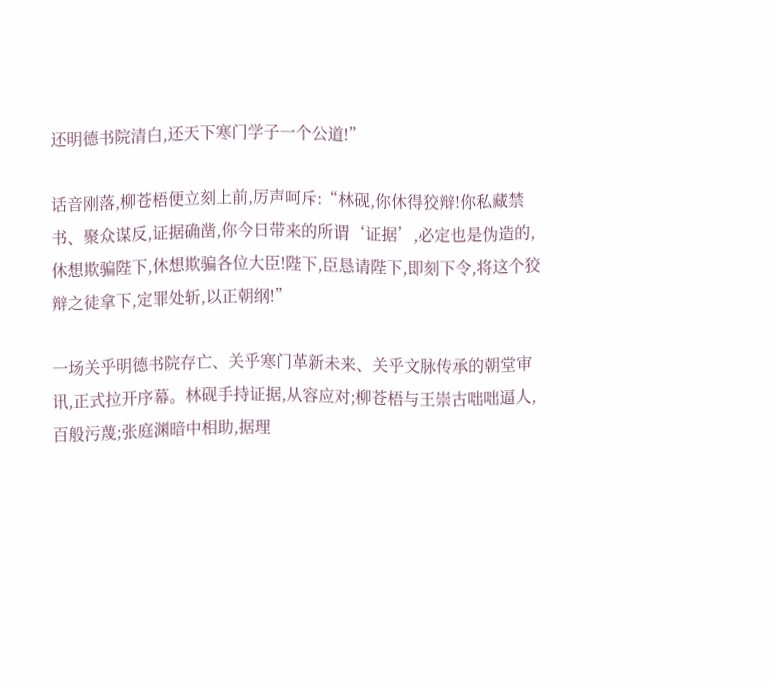还明德书院清白,还天下寒门学子一个公道!”

话音刚落,柳苍梧便立刻上前,厉声呵斥:“林砚,你休得狡辩!你私藏禁书、聚众谋反,证据确凿,你今日带来的所谓‘证据’,必定也是伪造的,休想欺骗陛下,休想欺骗各位大臣!陛下,臣恳请陛下,即刻下令,将这个狡辩之徒拿下,定罪处斩,以正朝纲!”

一场关乎明德书院存亡、关乎寒门革新未来、关乎文脉传承的朝堂审讯,正式拉开序幕。林砚手持证据,从容应对;柳苍梧与王崇古咄咄逼人,百般污蔑;张庭渊暗中相助,据理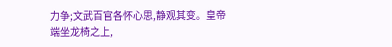力争;文武百官各怀心思,静观其变。皇帝端坐龙椅之上,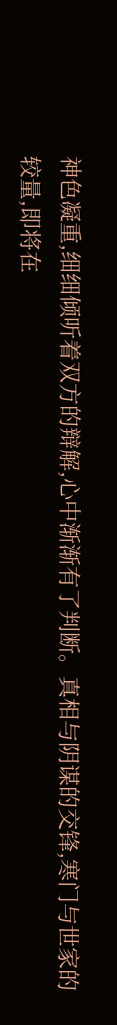神色凝重,细细倾听着双方的辩解,心中渐渐有了判断。真相与阴谋的交锋,寒门与世家的较量,即将在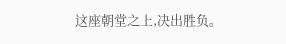这座朝堂之上,决出胜负。